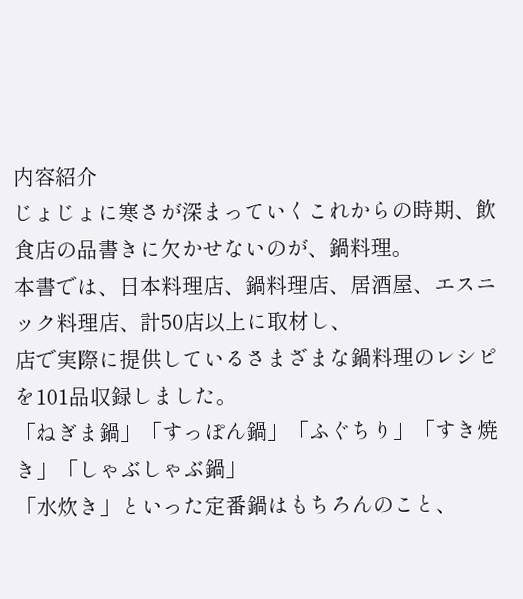内容紹介
じょじょに寒さが深まっていくこれからの時期、飲食店の品書きに欠かせないのが、鍋料理。
本書では、日本料理店、鍋料理店、居酒屋、エスニック料理店、計50店以上に取材し、
店で実際に提供しているさまざまな鍋料理のレシピを101品収録しました。
「ねぎま鍋」「すっぽん鍋」「ふぐちり」「すき焼き」「しゃぶしゃぶ鍋」
「水炊き」といった定番鍋はもちろんのこと、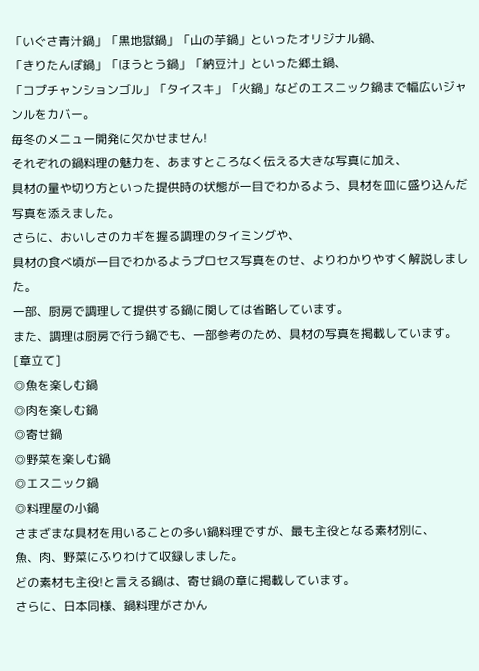「いぐさ青汁鍋」「黒地獄鍋」「山の芋鍋」といったオリジナル鍋、
「きりたんぽ鍋」「ほうとう鍋」「納豆汁」といった郷土鍋、
「コプチャンションゴル」「タイスキ」「火鍋」などのエスニック鍋まで幅広いジャンルをカバー。
毎冬のメニュー開発に欠かせません!
それぞれの鍋料理の魅力を、あますところなく伝える大きな写真に加え、
具材の量や切り方といった提供時の状態が一目でわかるよう、具材を皿に盛り込んだ写真を添えました。
さらに、おいしさのカギを握る調理のタイミングや、
具材の食べ頃が一目でわかるようプロセス写真をのせ、よりわかりやすく解説しました。
一部、厨房で調理して提供する鍋に関しては省略しています。
また、調理は厨房で行う鍋でも、一部参考のため、具材の写真を掲載しています。
[章立て]
◎魚を楽しむ鍋
◎肉を楽しむ鍋
◎寄せ鍋
◎野菜を楽しむ鍋
◎エスニック鍋
◎料理屋の小鍋
さまざまな具材を用いることの多い鍋料理ですが、最も主役となる素材別に、
魚、肉、野菜にふりわけて収録しました。
どの素材も主役!と言える鍋は、寄せ鍋の章に掲載しています。
さらに、日本同様、鍋料理がさかん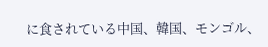に食されている中国、韓国、モンゴル、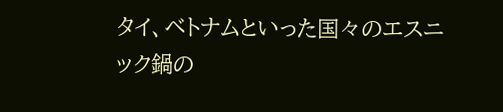タイ、ベトナムといった国々のエスニック鍋の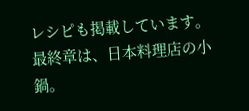レシピも掲載しています。
最終章は、日本料理店の小鍋。